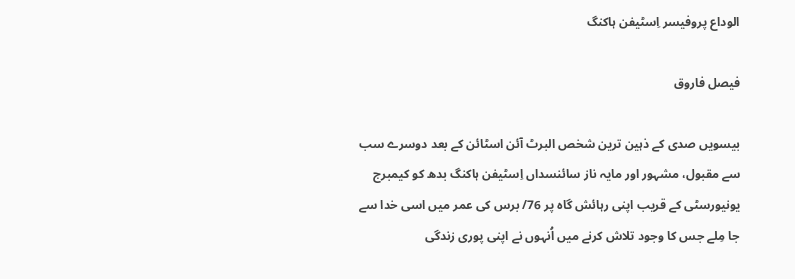الوداع پروفیسر اِسٹیفن ہاکنگ

فیصل فاروق

بیسویں صدی کے ذہین ترین شخص البرٹ آئن اسٹائن کے بعد دوسرے سب سے مقبول، مشہور اور مایہ ناز سائنسداں اِسٹیفن ہاکنگ بدھ کو کیمبرج یونیورسٹی کے قریب اپنی رہائش گاہ پر 76/ برس کی عمر میں اسی خدا سے جا مِلے جس کا وجود تلاش کرنے میں اُنہوں نے اپنی پوری زندگی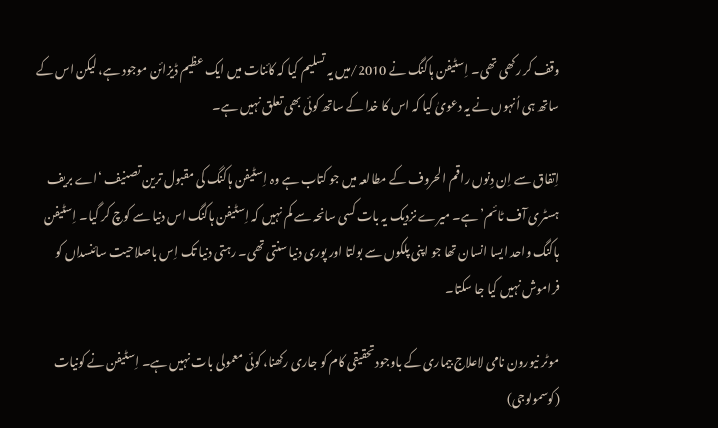وقف کر رکھی تھی۔ اِسٹیفن ہاکنگ نے 2010/میں یہ تسلیم کیا کہ کائنات میں ایک عظیم ڈیزائن موجود ہے، لیکن اس کے ساتھ ہی اُنہوں نے یہ دعویٰ کیا کہ اس کا خدا کے ساتھ کوئی بھی تعلق نہیں ہے۔

اِتفاق سے اِن دِنوں راقم الحروف کے مطالعہ میں جو کتاب ہے وہ اِسٹیفن ہاکنگ کی مقبول ترین تصنیف ‘اے بریف ہسٹری آف ٹائم’ ہے۔ میرے نزدیک یہ بات کسی سانحہ سے کم نہیں کہ اِسٹیفن ہاکنگ اس دنیا سے کوچ کر گیا۔ اِسٹیفن ہاکنگ واحد ایسا انسان تھا جو اپنی پلکوں سے بولتا اور پوری دنیا سنتی تھی۔ رہتی دنیا تک اِس باصلاحیت سائنسداں کو فراموش نہیں کیا جا سکتا۔

موٹر نیورون نامی لاعلاج بیماری کے باوجود تحقیقی کام کو جاری رکھنا، کوئی معمولی بات نہیں ہے۔ اِسٹیفن نے کونیات (کوسمولوجی)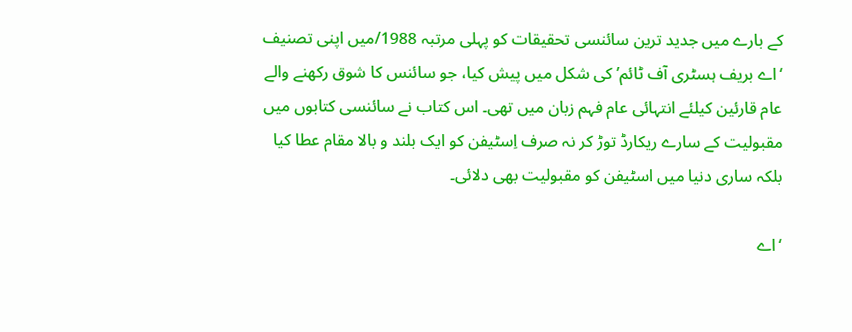کے بارے میں جدید ترین سائنسی تحقیقات کو پہلی مرتبہ 1988/میں اپنی تصنیف ‘اے بریف ہسٹری آف ٹائم’ کی شکل میں پیش کیا، جو سائنس کا شوق رکھنے والے عام قارئین کیلئے انتہائی عام فہم زبان میں تھی۔ اس کتاب نے سائنسی کتابوں میں مقبولیت کے سارے ریکارڈ توڑ کر نہ صرف اِسٹیفن کو ایک بلند و بالا مقام عطا کیا بلکہ ساری دنیا میں اسٹیفن کو مقبولیت بھی دلائی۔

‘اے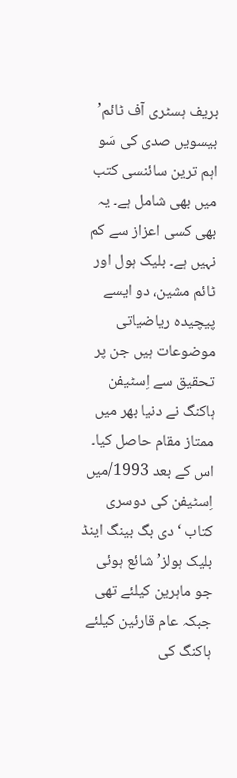بریف ہسٹری آف ٹائم’ بیسویں صدی کی سَو اہم ترین سائنسی کتب میں بھی شامل ہے۔ یہ بھی کسی اعزاز سے کم نہیں ہے۔ بلیک ہول اور ٹائم مشین، دو ایسے پیچیدہ ریاضیاتی موضوعات ہیں جن پر تحقیق سے اِسٹیفن ہاکنگ نے دنیا بھر میں ممتاز مقام حاصل کیا۔ اس کے بعد 1993/میں اِسٹیفن کی دوسری کتاب ‘دی بگ بینگ اینڈ بلیک ہولز’ شائع ہوئی جو ماہرین کیلئے تھی جبکہ عام قارئین کیلئے ہاکنگ کی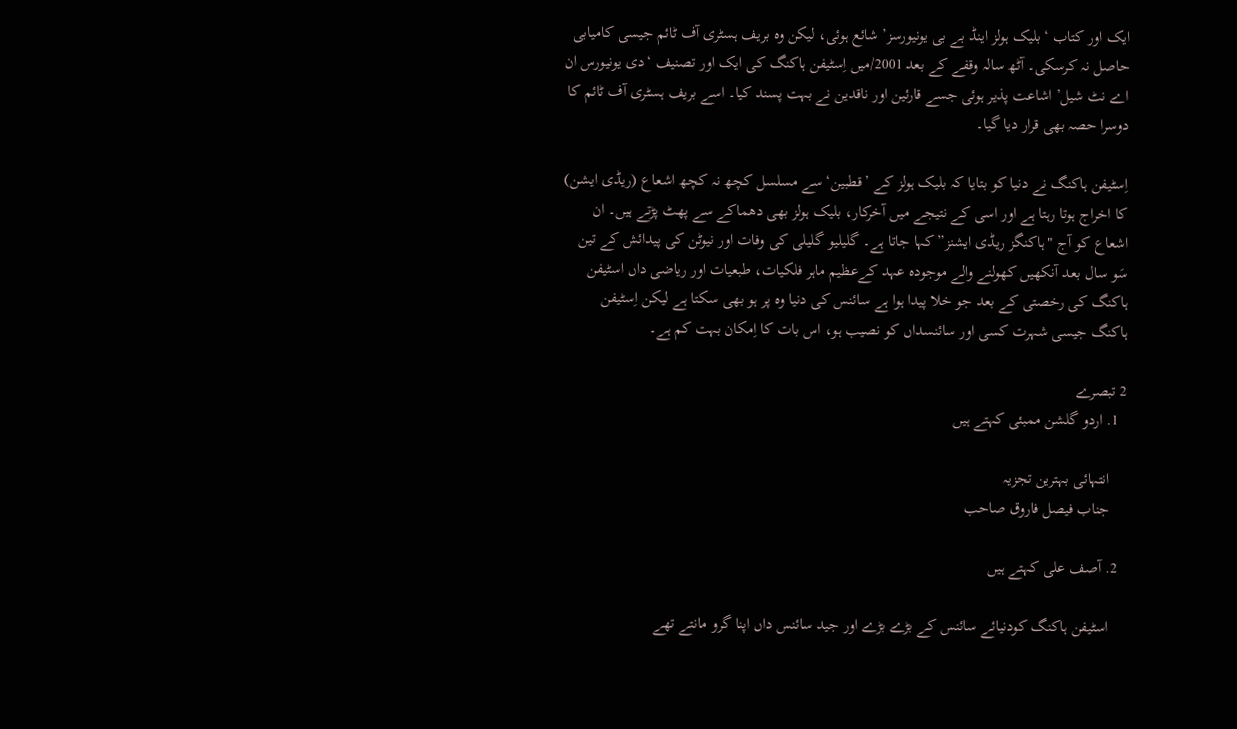ایک اور کتاب ‘بلیک ہولز اینڈ بے بی یونیورسز’ شائع ہوئی، لیکن وہ بریف ہسٹری آف ٹائم جیسی کامیابی حاصل نہ کرسکی۔ آٹھ سالہ وقفے کے بعد 2001/میں اِسٹیفن ہاکنگ کی ایک اور تصنیف ‘دی یونیورس ان اے نٹ شیل’ اشاعت پذیر ہوئی جسے قارئین اور ناقدین نے بہت پسند کیا۔ اسے بریف ہسٹری آف ٹائم کا دوسرا حصہ بھی قرار دیا گیا۔

اِسٹیفن ہاکنگ نے دنیا کو بتایا کہ بلیک ہولز کے ’قطبین‘ سے مسلسل کچھ نہ کچھ اشعاع (ریڈی ایشن) کا اخراج ہوتا رہتا ہے اور اسی کے نتیجے میں آخرکار، بلیک ہولز بھی دھماکے سے پھٹ پڑتے ہیں۔ ان اشعاع کو آج "ہاکنگز ریڈی ایشنز” کہا جاتا ہے۔ گلیلیو گلیلی کی وفات اور نیوٹن کی پیدائش کے تین سَو سال بعد آنکھیں کھولنے والے موجودہ عہد کےعظیم ماہر فلکیات، طبعیات اور ریاضی داں اسٹیفن ہاکنگ کی رخصتی کے بعد جو خلا پیدا ہوا ہے سائنس کی دنیا وہ پر ہو بھی سکتا ہے لیکن اِسٹیفن ہاکنگ جیسی شہرت کسی اور سائنسداں کو نصیب ہو، اس بات کا اِمکان بہت کم ہے۔

2 تبصرے
  1. اردو گلشن ممبئی کہتے ہیں

    انتہائی بہترین تجزیہ
    جناب فیصل فاروق صاحب

  2. آصف علی کہتے ہیں

    اسٹیفن ہاکنگ کودنیائے سائنس کے بڑے بڑے اور جید سائنس داں اپنا گرو مانتے تھے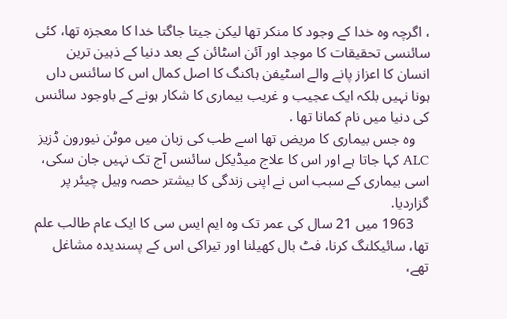، اگرچہ وہ خدا کے وجود کا منکر تھا لیکن جیتا جاگتا خدا کا معجزہ تھا، کئی سائنسی تحقیقات کا موجد اور آئن اسٹائن کے بعد دنیا کے ذہین ترین انسان کا اعزاز پانے والے اسٹیفن ہاکنگ کا اصل کمال اس کا سائنس داں ہونا نہیں بلکہ ایک عجیب و غریب بیماری کا شکار ہونے کے باوجود سائنس کی دنیا میں نام کمانا تھا .
    وہ جس بیماری کا مریض تھا اسے طب کی زبان میں موٹن نیورون ڈزیز ALC کہا جاتا ہے اور اس کا علاج میڈیکل سائنس آج تک نہیں جان سکی، اسی بیماری کے سبب اس نے اپنی زندگی کا بیشتر حصہ وہیل چیئر پر گزاردیا.
    1963 میں 21 سال کی عمر تک وہ ایم ایس سی کا ایک عام طالب علم تھا، سائیکلنگ کرنا، فٹ بال کھیلنا اور تیراکی اس کے پسندیدہ مشاغل تھے،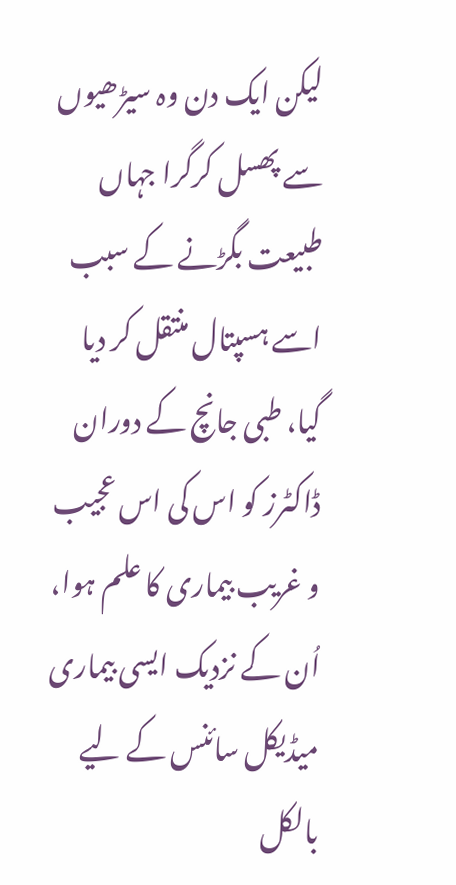لیکن ایک دن وہ سیڑھیوں سے پھسل کرگرا جہاں طبیعت بگڑنے کے سبب اسے ہسپتال منتقل کر دیا گیا، طبی جانچ کے دوران ڈاکٹرز کو اس کی اس عجیب و غریب بیماری کا علم ہوا، اُن کے نزدیک ایسی بیماری میڈیکل سائنس کے لیے بالکل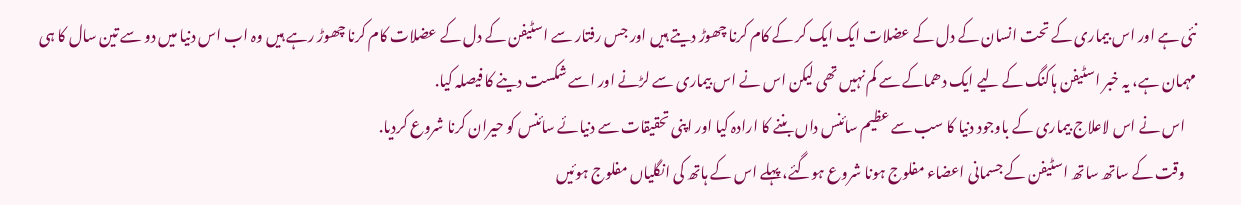نئی ہے اور اس بیماری کے تحت انسان کے دل کے عضلات ایک ایک کر کے کام کرنا چھوڑ دیتے ہیں اور جس رفتار سے اسٹیفن کے دل کے عضلات کام کرنا چھوڑ رہے ہیں وہ اب اس دنیا میں دو سے تین سال کا ہی مہمان ہے، یہ خبر اسٹیفن ہاکنگ کے لیے ایک دھماکے سے کم نہیں تھی لیکن اس نے اس بیماری سے لڑنے اور اسے شکست دینے کا فیصلہ کیا.
    اس نے اس لاعلاج بیماری کے باوجود دنیا کا سب سے عظیم سائنس داں بننے کا ارادہ کیا اور اپنی تحقیقات سے دنیائے سائنس کو حیران کرنا شروع کردیا.
    وقت کے ساتھ ساتھ اسٹیفن کے جسمانی اعضاء مفلوج ہونا شروع ہوگئے، پہلے اس کے ہاتھ کی انگلیاں مفلوج ہوئیں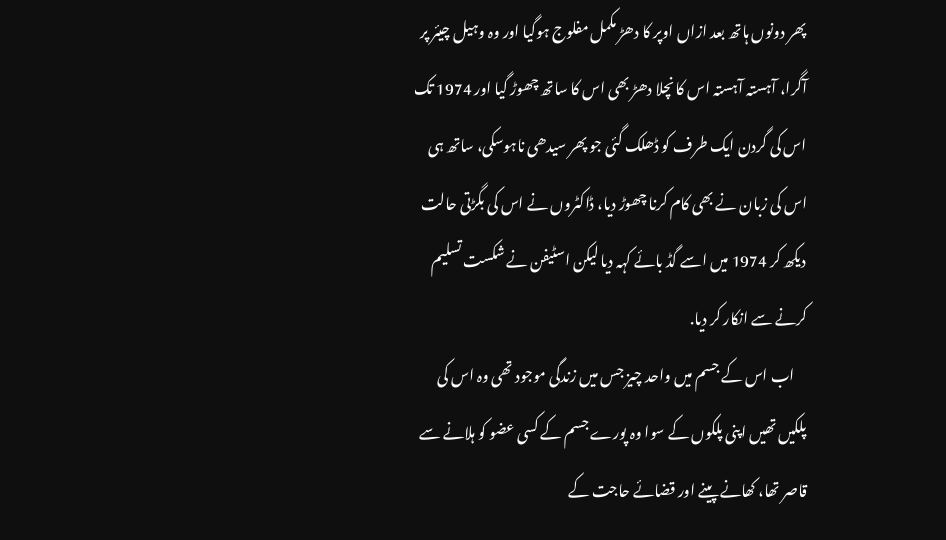پھر دونوں ہاتھ بعد ازاں اوپر کا دھڑ مکمل مفلوج ہوگیا اور وہ وہیل چیئر پر آگرا، آہستہ آہستہ اس کا نچلا دھڑ بھی اس کا ساتھ چھوڑ گیا اور 1974 تک اس کی گردن ایک طرف کو ڈھلک گئی جو پھر سیدھی ناہوسکی، ساتھ ہی اس کی زبان نے بھی کام کرنا چھوڑ دیا، ڈاکٹروں نے اس کی بگڑتی حالت دیکھ کر 1974 میں اسے گڈ بائے کہہ دیا لیکن اسٹیفن نے شکست تسلیم کرنے سے انکار کر دیا.
    اب اس کے جسم میں واحد چیز جس میں زندگی موجود تھی وہ اس کی پلکیں تھیں اپنی پلکوں کے سوا وہ پورے جسم کے کسی عضو کو ہلانے سے قاصر تھا، کھانے پینے اور قضائے حاجت کے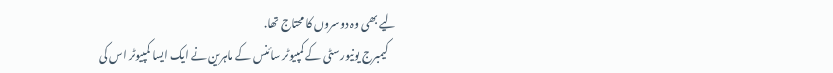لیے بھی وہ دوسروں کا محتاج تھا.
    کیمبرج یونیورسٹی کے کمپیوٹر سائنس کے ماہرین نے ایک ایسا کمپیوٹر اس کی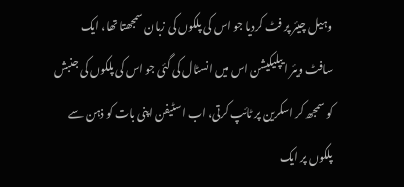وہیل چیئر پر فٹ کردیا جو اس کی پلکوں کی زبان سمجھتا تھا، ایک سافٹ ویئر ایپلیکیشن اس میں انسٹال کی گئی جو اس کی پلکوں کی جنبش کو سمجھ کر اسکرین پر ٹائپ کرتی، اب اسٹیفن اپنی بات کو ذہن سے پلکوں پر ایک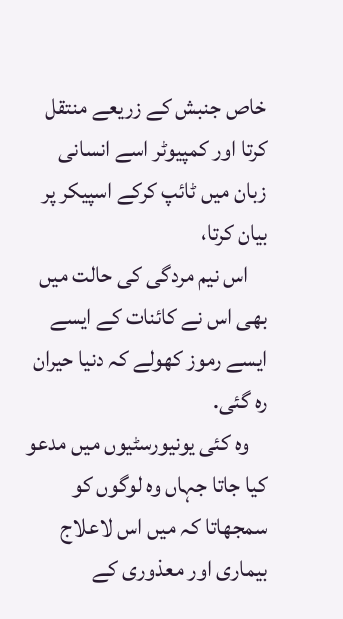خاص جنبش کے زریعے منتقل کرتا اور کمپیوٹر اسے انسانی زبان میں ٹائپ کرکے اسپیکر پر بیان کرتا،
    اس نیم مردگی کی حالت میں بھی اس نے کائنات کے ایسے ایسے رموز کھولے کہ دنیا حیران رہ گئی.
    وہ کئی یونیورسٹیوں میں مدعو کیا جاتا جہاں وہ لوگوں کو سمجھاتا کہ میں اس لاعلاج بیماری اور معذوری کے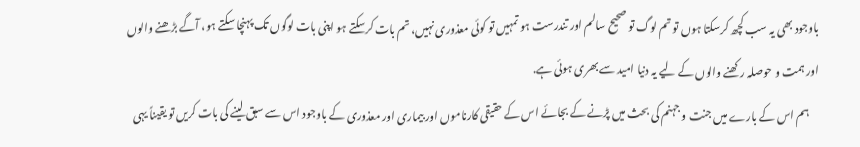باوجود بھی یہ سب کچھ کرسکتا ہوں تو تم لوگ تو صحیح سالم اور تندرست ہو تمہیں تو کوئی معذوری نہیں، تم بات کرسکتے ہو اپنی بات لوگوں تک پہنچا سکتے ہو، آگے بڑھنے والوں اور ہمت و حوصلہ رکھنے والوں کے لیے یہ دنیا امید سے بھری ہوئی ہے.
    ہم اس کے بارے میں جنت و جہنم کی بحث میں پڑنے کے بجائے اس کے حقیقی کارناموں اور بیماری اور معذوری کے باوجود اس سے سبق لینے کی بات کریں تو یقیناً یہی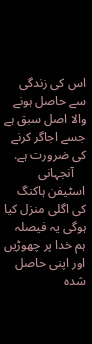اس کی زندگی سے حاصل ہونے والا اصل سبق ہے جسے اجاگر کرنے کی ضرورت ہے.
    آنجہانی اسٹیفن ہاکنگ کی اگلی منزل کیا ہوگی یہ فیصلہ ہم خدا پر چھوڑیں اور اپنی حاصل شدہ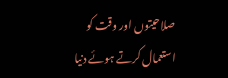صلاحیتوں اور وقت کو استعمال کرتے ہوئے دنیا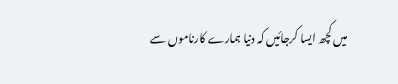میں کچھ ایسا کرجائیں کہ دنیا ہمارے کارناموں سے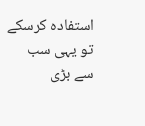استفادہ کرسکے تو یہی سب سے بڑی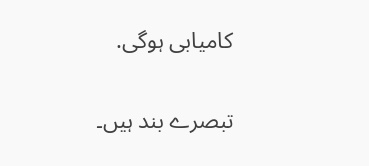کامیابی ہوگی.

تبصرے بند ہیں۔